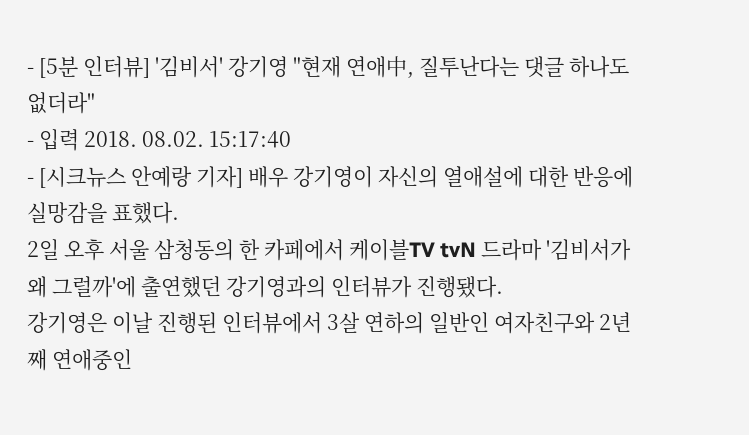- [5분 인터뷰] '김비서' 강기영 "현재 연애中, 질투난다는 댓글 하나도 없더라"
- 입력 2018. 08.02. 15:17:40
- [시크뉴스 안예랑 기자] 배우 강기영이 자신의 열애설에 대한 반응에 실망감을 표했다.
2일 오후 서울 삼청동의 한 카페에서 케이블TV tvN 드라마 '김비서가 왜 그럴까'에 출연했던 강기영과의 인터뷰가 진행됐다.
강기영은 이날 진행된 인터뷰에서 3살 연하의 일반인 여자친구와 2년 째 연애중인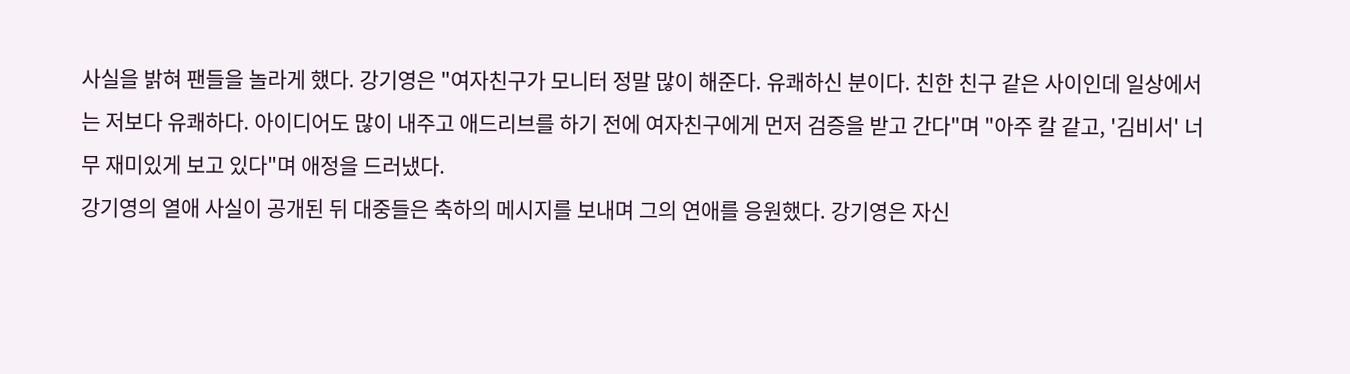사실을 밝혀 팬들을 놀라게 했다. 강기영은 "여자친구가 모니터 정말 많이 해준다. 유쾌하신 분이다. 친한 친구 같은 사이인데 일상에서는 저보다 유쾌하다. 아이디어도 많이 내주고 애드리브를 하기 전에 여자친구에게 먼저 검증을 받고 간다"며 "아주 칼 같고, '김비서' 너무 재미있게 보고 있다"며 애정을 드러냈다.
강기영의 열애 사실이 공개된 뒤 대중들은 축하의 메시지를 보내며 그의 연애를 응원했다. 강기영은 자신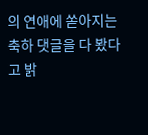의 연애에 쏟아지는 축하 댓글을 다 봤다고 밝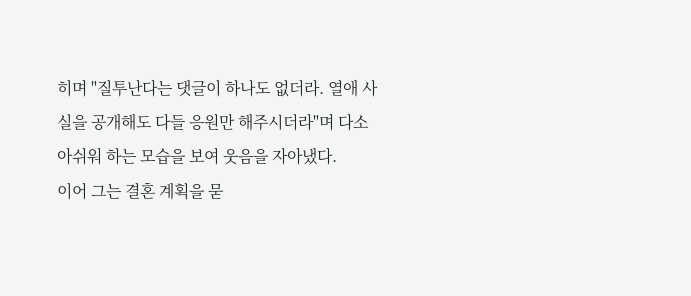히며 "질투난다는 댓글이 하나도 없더라. 열애 사실을 공개해도 다들 응원만 해주시더라"며 다소 아쉬워 하는 모습을 보여 웃음을 자아냈다.
이어 그는 결혼 계획을 묻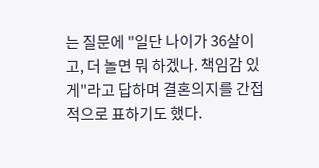는 질문에 "일단 나이가 36살이고, 더 놀면 뭐 하겠나. 책임감 있게"라고 답하며 결혼의지를 간접적으로 표하기도 했다.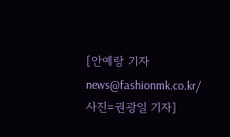[안예랑 기자 news@fashionmk.co.kr/ 사진=권광일 기자]